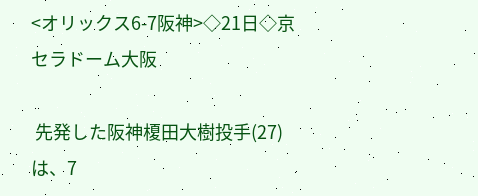<オリックス6-7阪神>◇21日◇京セラドーム大阪

 先発した阪神榎田大樹投手(27)は、7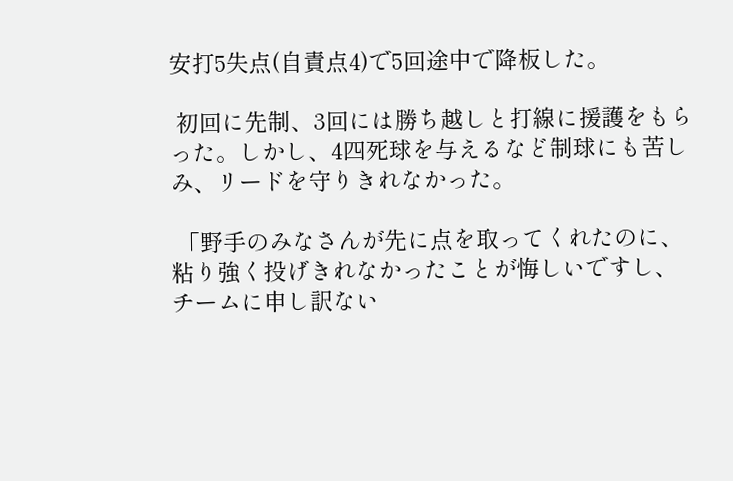安打5失点(自責点4)で5回途中で降板した。

 初回に先制、3回には勝ち越しと打線に援護をもらった。しかし、4四死球を与えるなど制球にも苦しみ、リードを守りきれなかった。

 「野手のみなさんが先に点を取ってくれたのに、粘り強く投げきれなかったことが悔しいですし、チームに申し訳ない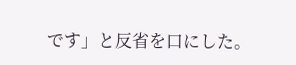です」と反省を口にした。